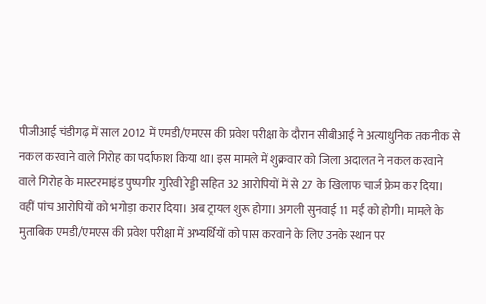पीजीआई चंडीगढ़ में साल 2012 में एमडी/एमएस की प्रवेश परीक्षा के दौरान सीबीआई ने अत्याधुनिक तकनीक से नकल करवाने वाले गिरोह का पर्दाफाश किया था। इस मामले में शुक्रवार को जिला अदालत ने नकल करवाने वाले गिरोह के मास्टरमाइंड पुष्पगीर गुरिवी रेड्डी सहित 32 आरोपियों में से 27 के खिलाफ चार्ज फ्रेम कर दिया।
वहीं पांच आरोपियों को भगोड़ा करार दिया। अब ट्रायल शुरू होगा। अगली सुनवाई 11 मई को होगी। मामले के मुताबिक एमडी/एमएस की प्रवेश परीक्षा में अभ्यर्थियों को पास करवाने के लिए उनके स्थान पर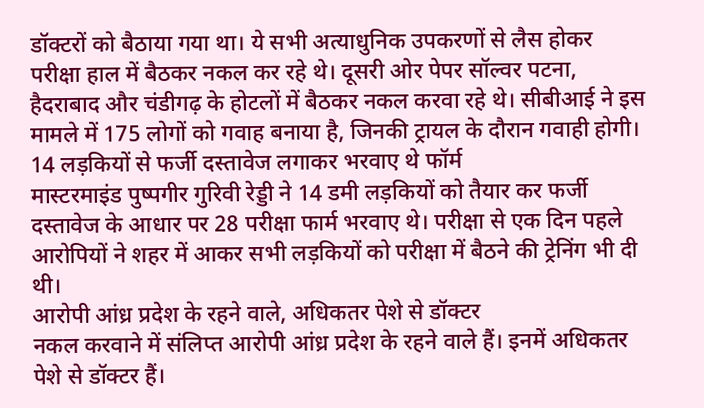डॉक्टरों को बैठाया गया था। ये सभी अत्याधुनिक उपकरणों से लैस होकर परीक्षा हाल में बैठकर नकल कर रहे थे। दूसरी ओर पेपर सॉल्वर पटना, हैदराबाद और चंडीगढ़ के होटलों में बैठकर नकल करवा रहे थे। सीबीआई ने इस मामले में 175 लोगों को गवाह बनाया है, जिनकी ट्रायल के दौरान गवाही होगी।
14 लड़कियों से फर्जी दस्तावेज लगाकर भरवाए थे फॉर्म
मास्टरमाइंड पुष्पगीर गुरिवी रेड्डी ने 14 डमी लड़कियों को तैयार कर फर्जी दस्तावेज के आधार पर 28 परीक्षा फार्म भरवाए थे। परीक्षा से एक दिन पहले आरोपियों ने शहर में आकर सभी लड़कियों को परीक्षा में बैठने की ट्रेनिंग भी दी थी।
आरोपी आंध्र प्रदेश के रहने वाले, अधिकतर पेशे से डॉक्टर
नकल करवाने में संलिप्त आरोपी आंध्र प्रदेश के रहने वाले हैं। इनमें अधिकतर पेशे से डॉक्टर हैं।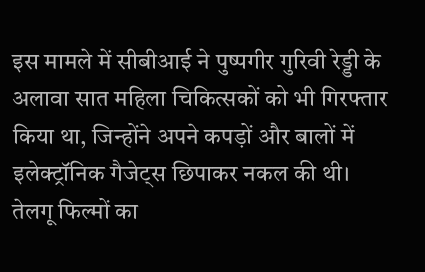इस मामले में सीबीआई ने पुष्पगीर गुरिवी रेड्डी के अलावा सात महिला चिकित्सकों को भी गिरफ्तार किया था, जिन्होंने अपने कपड़ों और बालों में इलेक्ट्रॉनिक गैजेट्स छिपाकर नकल की थी।
तेलगू फिल्मों का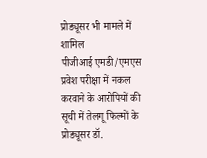प्रोड्यूसर भी मामले में शामिल
पीजीआई एमडी/एमएस प्रवेश परीक्षा में नकल करवाने के आरोपियों की सूची में तेलगू फिल्मों के प्रोड्यूसर डॉ.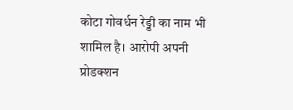कोटा गोवर्धन रेड्डी का नाम भी शामिल है। आरोपी अपनी प्रोडक्शन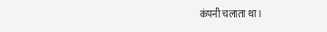कंपनी चलाता था।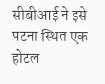सीबीआई ने इसे पटना स्थित एक होटल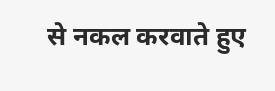से नकल करवाते हुए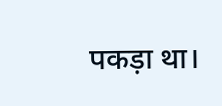पकड़ा था।